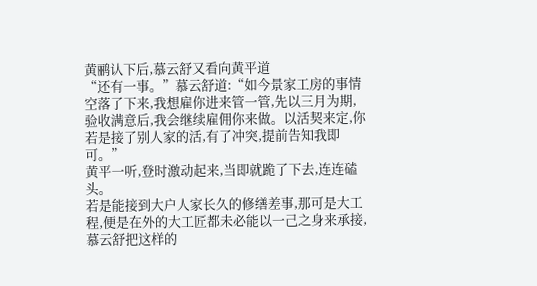黄鹂认下后,慕云舒又看向黄平道
“还有一事。”慕云舒道:“如今景家工房的事情空落了下来,我想雇你进来管一管,先以三月为期,验收满意后,我会继续雇佣你来做。以活契来定,你若是接了别人家的活,有了冲突,提前告知我即可。”
黄平一听,登时激动起来,当即就跪了下去,连连磕头。
若是能接到大户人家长久的修缮差事,那可是大工程,便是在外的大工匠都未必能以一己之身来承接,慕云舒把这样的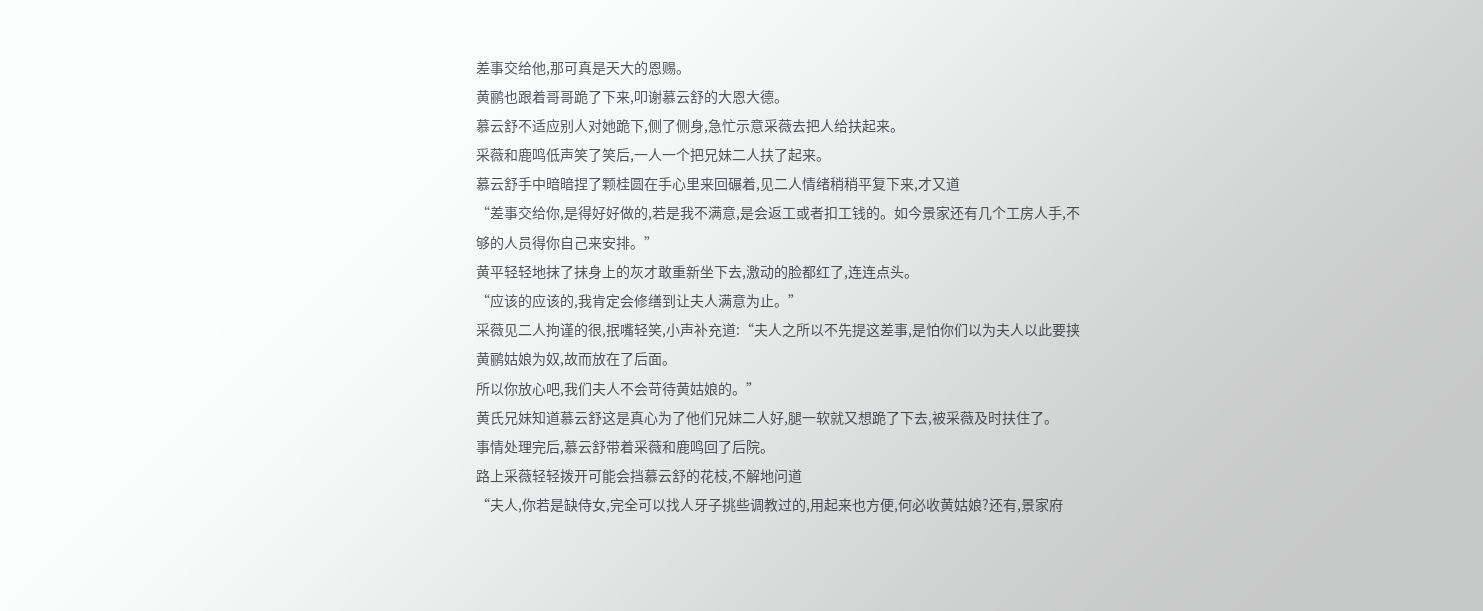差事交给他,那可真是天大的恩赐。
黄鹂也跟着哥哥跪了下来,叩谢慕云舒的大恩大德。
慕云舒不适应别人对她跪下,侧了侧身,急忙示意采薇去把人给扶起来。
采薇和鹿鸣低声笑了笑后,一人一个把兄妹二人扶了起来。
慕云舒手中暗暗捏了颗桂圆在手心里来回碾着,见二人情绪稍稍平复下来,才又道
“差事交给你,是得好好做的,若是我不满意,是会返工或者扣工钱的。如今景家还有几个工房人手,不够的人员得你自己来安排。”
黄平轻轻地抹了抹身上的灰才敢重新坐下去,激动的脸都红了,连连点头。
“应该的应该的,我肯定会修缮到让夫人满意为止。”
采薇见二人拘谨的很,抿嘴轻笑,小声补充道:“夫人之所以不先提这差事,是怕你们以为夫人以此要挟黄鹂姑娘为奴,故而放在了后面。
所以你放心吧,我们夫人不会苛待黄姑娘的。”
黄氏兄妹知道慕云舒这是真心为了他们兄妹二人好,腿一软就又想跪了下去,被采薇及时扶住了。
事情处理完后,慕云舒带着采薇和鹿鸣回了后院。
路上采薇轻轻拨开可能会挡慕云舒的花枝,不解地问道
“夫人,你若是缺侍女,完全可以找人牙子挑些调教过的,用起来也方便,何必收黄姑娘?还有,景家府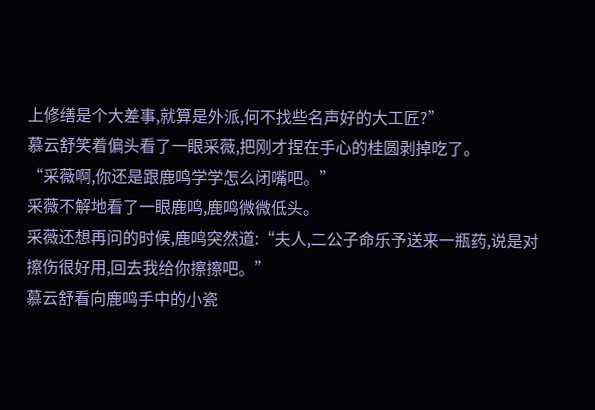上修缮是个大差事,就算是外派,何不找些名声好的大工匠?”
慕云舒笑着偏头看了一眼采薇,把刚才捏在手心的桂圆剥掉吃了。
“采薇啊,你还是跟鹿鸣学学怎么闭嘴吧。”
采薇不解地看了一眼鹿鸣,鹿鸣微微低头。
采薇还想再问的时候,鹿鸣突然道:“夫人,二公子命乐予送来一瓶药,说是对擦伤很好用,回去我给你擦擦吧。”
慕云舒看向鹿鸣手中的小瓷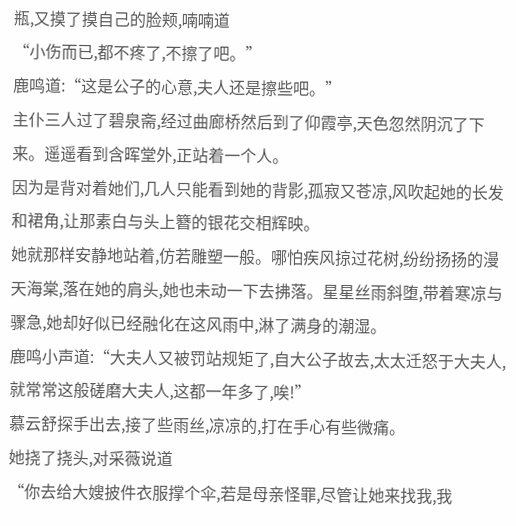瓶,又摸了摸自己的脸颊,喃喃道
“小伤而已,都不疼了,不擦了吧。”
鹿鸣道:“这是公子的心意,夫人还是擦些吧。”
主仆三人过了碧泉斋,经过曲廊桥然后到了仰霞亭,天色忽然阴沉了下来。遥遥看到含晖堂外,正站着一个人。
因为是背对着她们,几人只能看到她的背影,孤寂又苍凉,风吹起她的长发和裙角,让那素白与头上簪的银花交相辉映。
她就那样安静地站着,仿若雕塑一般。哪怕疾风掠过花树,纷纷扬扬的漫天海棠,落在她的肩头,她也未动一下去拂落。星星丝雨斜堕,带着寒凉与骤急,她却好似已经融化在这风雨中,淋了满身的潮湿。
鹿鸣小声道:“大夫人又被罚站规矩了,自大公子故去,太太迁怒于大夫人,就常常这般磋磨大夫人,这都一年多了,唉!”
慕云舒探手出去,接了些雨丝,凉凉的,打在手心有些微痛。
她挠了挠头,对采薇说道
“你去给大嫂披件衣服撑个伞,若是母亲怪罪,尽管让她来找我,我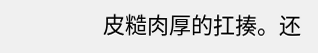皮糙肉厚的扛揍。还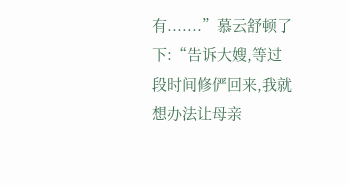有.......”慕云舒顿了下:“告诉大嫂,等过段时间修俨回来,我就想办法让母亲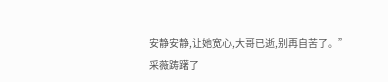安静安静,让她宽心,大哥已逝,别再自苦了。”
采薇踌躇了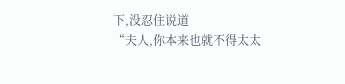下,没忍住说道
“夫人,你本来也就不得太太